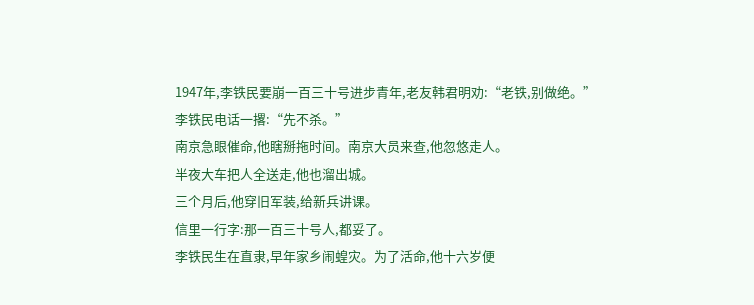1947年,李铁民要崩一百三十号进步青年,老友韩君明劝:“老铁,别做绝。”
李铁民电话一撂:“先不杀。”
南京急眼催命,他瞎掰拖时间。南京大员来查,他忽悠走人。
半夜大车把人全送走,他也溜出城。
三个月后,他穿旧军装,给新兵讲课。
信里一行字:那一百三十号人,都妥了。
李铁民生在直隶,早年家乡闹蝗灾。为了活命,他十六岁便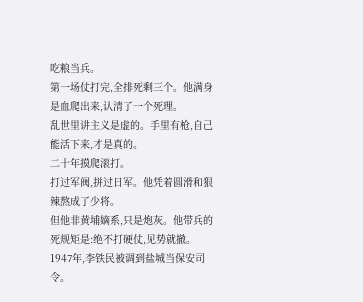吃粮当兵。
第一场仗打完,全排死剩三个。他满身是血爬出来,认清了一个死理。
乱世里讲主义是虚的。手里有枪,自己能活下来,才是真的。
二十年摸爬滚打。
打过军阀,拼过日军。他凭着圆滑和狠辣熬成了少将。
但他非黄埔嫡系,只是炮灰。他带兵的死规矩是:绝不打硬仗,见势就撤。
1947年,李铁民被调到盐城当保安司令。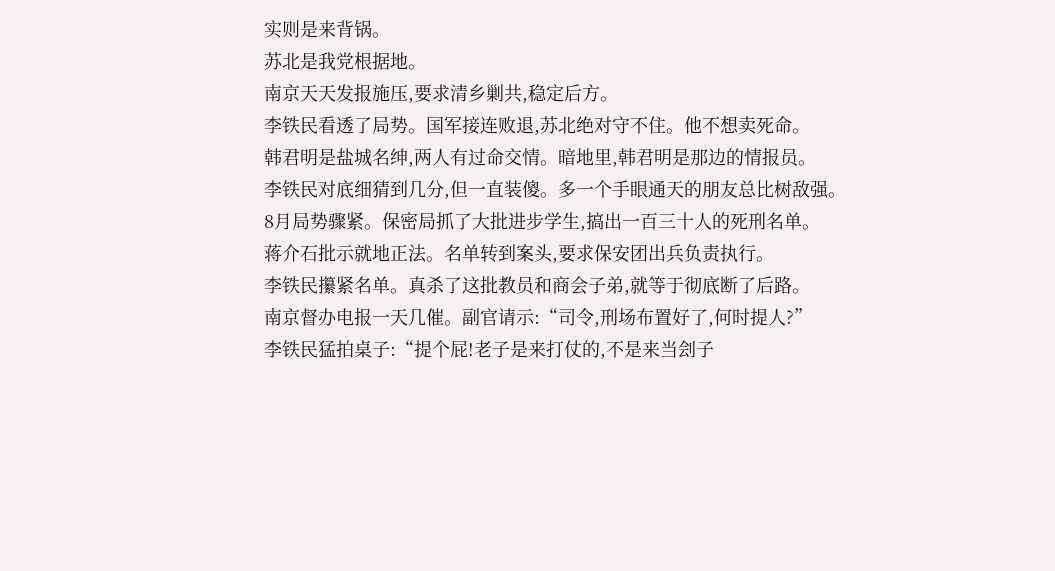实则是来背锅。
苏北是我党根据地。
南京天天发报施压,要求清乡剿共,稳定后方。
李铁民看透了局势。国军接连败退,苏北绝对守不住。他不想卖死命。
韩君明是盐城名绅,两人有过命交情。暗地里,韩君明是那边的情报员。
李铁民对底细猜到几分,但一直装傻。多一个手眼通天的朋友总比树敌强。
8月局势骤紧。保密局抓了大批进步学生,搞出一百三十人的死刑名单。
蒋介石批示就地正法。名单转到案头,要求保安团出兵负责执行。
李铁民攥紧名单。真杀了这批教员和商会子弟,就等于彻底断了后路。
南京督办电报一天几催。副官请示:“司令,刑场布置好了,何时提人?”
李铁民猛拍桌子:“提个屁!老子是来打仗的,不是来当刽子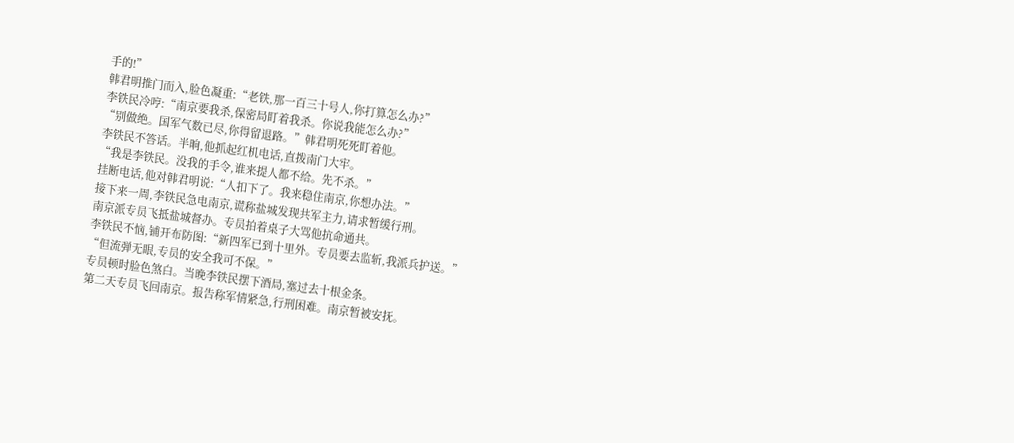手的!”
韩君明推门而入,脸色凝重:“老铁,那一百三十号人,你打算怎么办?”
李铁民冷哼:“南京要我杀,保密局盯着我杀。你说我能怎么办?”
“别做绝。国军气数已尽,你得留退路。”韩君明死死盯着他。
李铁民不答话。半晌,他抓起红机电话,直拨南门大牢。
“我是李铁民。没我的手令,谁来提人都不给。先不杀。”
挂断电话,他对韩君明说:“人扣下了。我来稳住南京,你想办法。”
接下来一周,李铁民急电南京,谎称盐城发现共军主力,请求暂缓行刑。
南京派专员飞抵盐城督办。专员拍着桌子大骂他抗命通共。
李铁民不恼,铺开布防图:“新四军已到十里外。专员要去监斩,我派兵护送。”
“但流弹无眼,专员的安全我可不保。”
专员顿时脸色煞白。当晚李铁民摆下酒局,塞过去十根金条。
第二天专员飞回南京。报告称军情紧急,行刑困难。南京暂被安抚。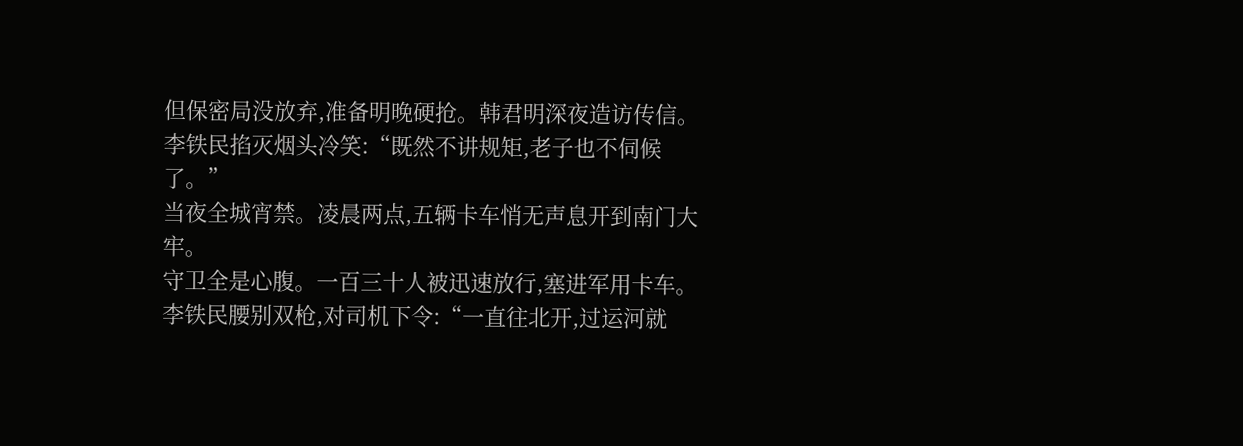但保密局没放弃,准备明晚硬抢。韩君明深夜造访传信。
李铁民掐灭烟头冷笑:“既然不讲规矩,老子也不伺候了。”
当夜全城宵禁。凌晨两点,五辆卡车悄无声息开到南门大牢。
守卫全是心腹。一百三十人被迅速放行,塞进军用卡车。
李铁民腰别双枪,对司机下令:“一直往北开,过运河就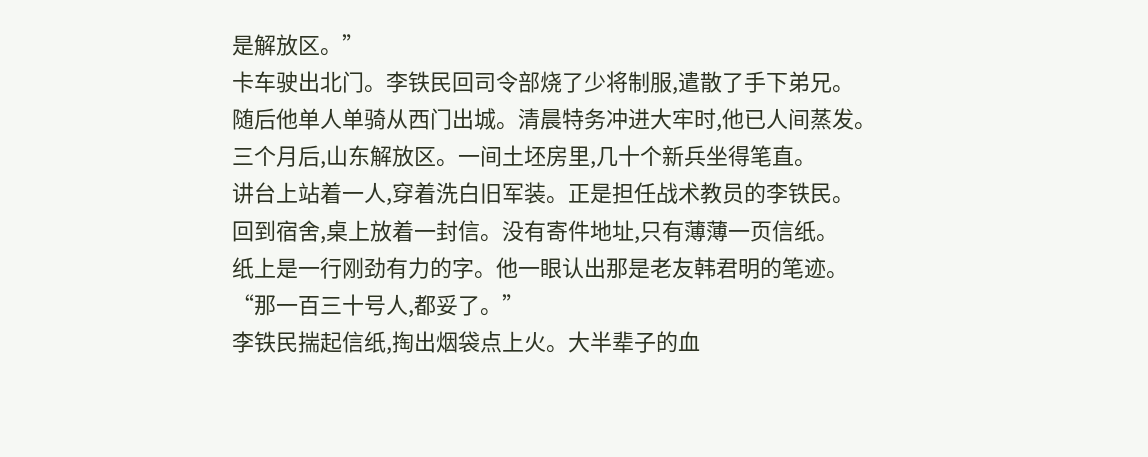是解放区。”
卡车驶出北门。李铁民回司令部烧了少将制服,遣散了手下弟兄。
随后他单人单骑从西门出城。清晨特务冲进大牢时,他已人间蒸发。
三个月后,山东解放区。一间土坯房里,几十个新兵坐得笔直。
讲台上站着一人,穿着洗白旧军装。正是担任战术教员的李铁民。
回到宿舍,桌上放着一封信。没有寄件地址,只有薄薄一页信纸。
纸上是一行刚劲有力的字。他一眼认出那是老友韩君明的笔迹。
“那一百三十号人,都妥了。”
李铁民揣起信纸,掏出烟袋点上火。大半辈子的血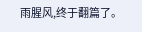雨腥风,终于翻篇了。